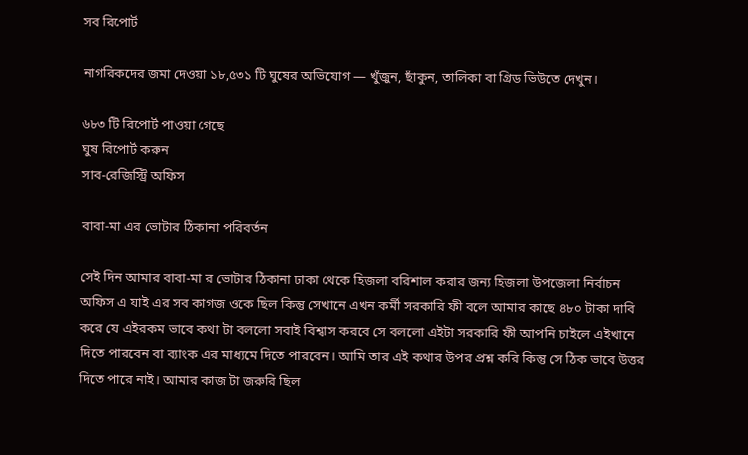সব রিপোর্ট

নাগরিকদের জমা দেওয়া ১৮,৫৩১ টি ঘুষের অভিযোগ — খুঁজুন, ছাঁকুন, তালিকা বা গ্রিড ভিউতে দেখুন।

৬৮৩ টি রিপোর্ট পাওয়া গেছে
ঘুষ রিপোর্ট করুন
সাব-রেজিস্ট্রি অফিস

বাবা-মা এর ভোটার ঠিকানা পরিবর্তন

সেই দিন আমার বাবা-মা র ভোটার ঠিকানা ঢাকা থেকে হিজলা বরিশাল করার জন্য হিজলা উপজেলা নির্বাচন অফিস এ যাই এর সব কাগজ ওকে ছিল কিন্তু সেখানে এখন কর্মী সরকারি ফী বলে আমার কাছে ৪৮০ টাকা দাবি করে যে এইরকম ভাবে কথা টা বললো সবাই বিশ্বাস করবে সে বললো এইটা সরকারি ফী আপনি চাইলে এইখানে দিতে পারবেন বা ব্যাংক এর মাধ্যমে দিতে পারবেন। আমি তার এই কথার উপর প্রশ্ন করি কিন্তু সে ঠিক ভাবে উত্তর দিতে পারে নাই। আমার কাজ টা জরুরি ছিল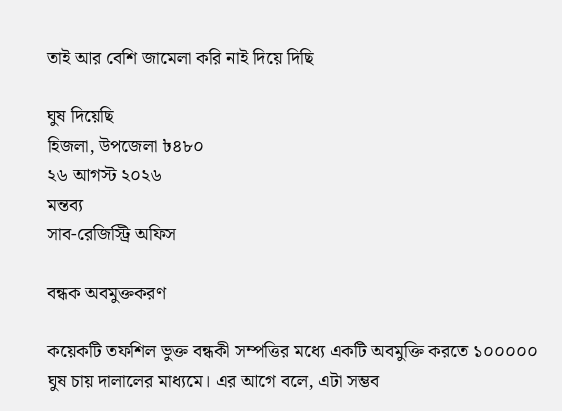তাই আর বেশি জামেলা করি নাই দিয়ে দিছি

ঘুষ দিয়েছি
হিজলা, উপজেলা ৳৪৮০
২৬ আগস্ট ২০২৬
মন্তব্য
সাব-রেজিস্ট্রি অফিস

বন্ধক অবমুক্তকরণ

কয়েকটি তফশিল ভুক্ত বন্ধকী সম্পত্তির মধ্যে একটি অবমুক্তি করতে ১০০০০০ ঘুষ চায় দালালের মাধ্যমে। এর আগে বলে, এটা সম্ভব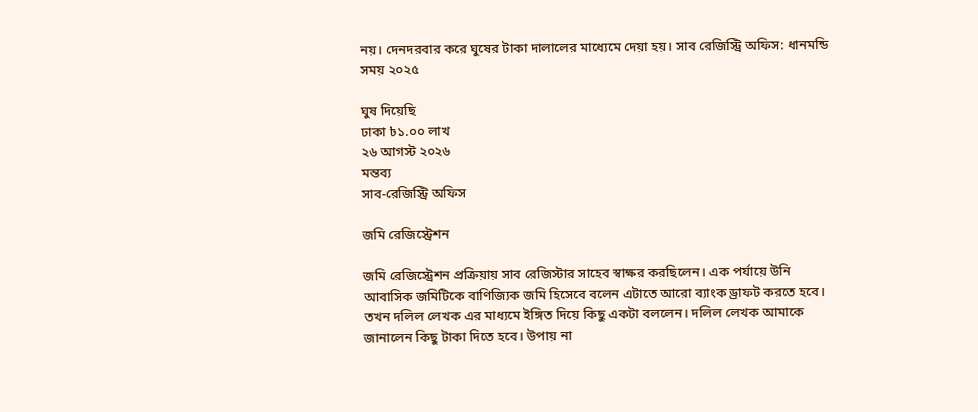নয়। দেনদরবার করে ঘুষের টাকা দালালের মাধ্যেমে দেয়া হয়। সাব রেজিস্ট্রি অফিস: ধানমন্ডি সময় ২০২৫

ঘুষ দিয়েছি
ঢাকা ৳১.০০ লাখ
২৬ আগস্ট ২০২৬
মন্তব্য
সাব-রেজিস্ট্রি অফিস

জমি রেজিস্ট্রেশন

জমি রেজিস্ট্রেশন প্রক্রিয়ায় সাব রেজিস্টার সাহেব স্বাক্ষর করছিলেন। এক পর্যায়ে উনি আবাসিক জমিটিকে বাণিজ্যিক জমি হিসেবে বলেন এটাতে আরো ব্যাংক ড্রাফট করতে হবে। তখন দলিল লেখক এর মাধ্যমে ইঙ্গিত দিয়ে কিছু একটা বললেন। দলিল লেখক আমাকে জানালেন কিছু টাকা দিতে হবে। উপায় না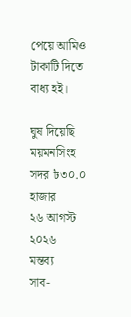পেয়ে আমিও টাকাটি দিতে বাধ্য হই।

ঘুষ দিয়েছি
ময়মনসিংহ সদর ৳৩০.০ হাজার
২৬ আগস্ট ২০২৬
মন্তব্য
সাব-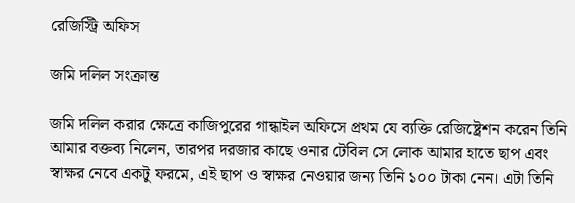রেজিস্ট্রি অফিস

জমি দলিল সংক্রান্ত

জমি দলিল করার ক্ষেত্রে কাজিপুরের গান্ধাইল অফিসে প্রথম যে ব্যক্তি রেজিষ্ট্রেশন করেন তিনি আমার বক্তব্য নিলেন, তারপর দরজার কাছে ওনার টেবিল সে লোক আমার হাতে ছাপ এবং স্বাক্ষর নেবে একটু ফরমে, এই ছাপ ও স্বাক্ষর নেওয়ার জন্য তিনি ১০০ টাকা নেন। এটা তিনি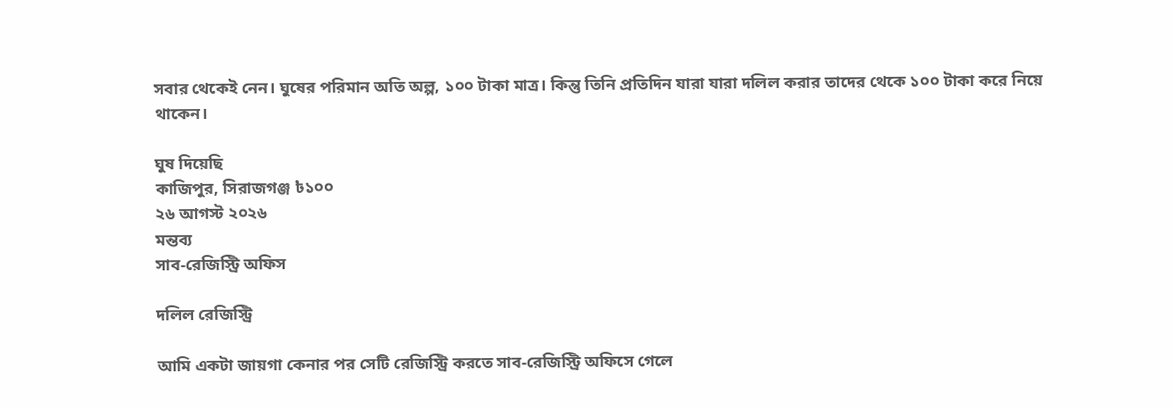সবার থেকেই নেন। ঘুষের পরিমান অতি অল্প, ১০০ টাকা মাত্র। কিন্তু তিনি প্রতিদিন যারা যারা দলিল করার তাদের থেকে ১০০ টাকা করে নিয়ে থাকেন।

ঘুষ দিয়েছি
কাজিপুর, সিরাজগঞ্জ ৳১০০
২৬ আগস্ট ২০২৬
মন্তব্য
সাব-রেজিস্ট্রি অফিস

দলিল রেজিস্ট্রি

আমি একটা জায়গা কেনার পর সেটি রেজিস্ট্রি করতে সাব-রেজিস্ট্রি অফিসে গেলে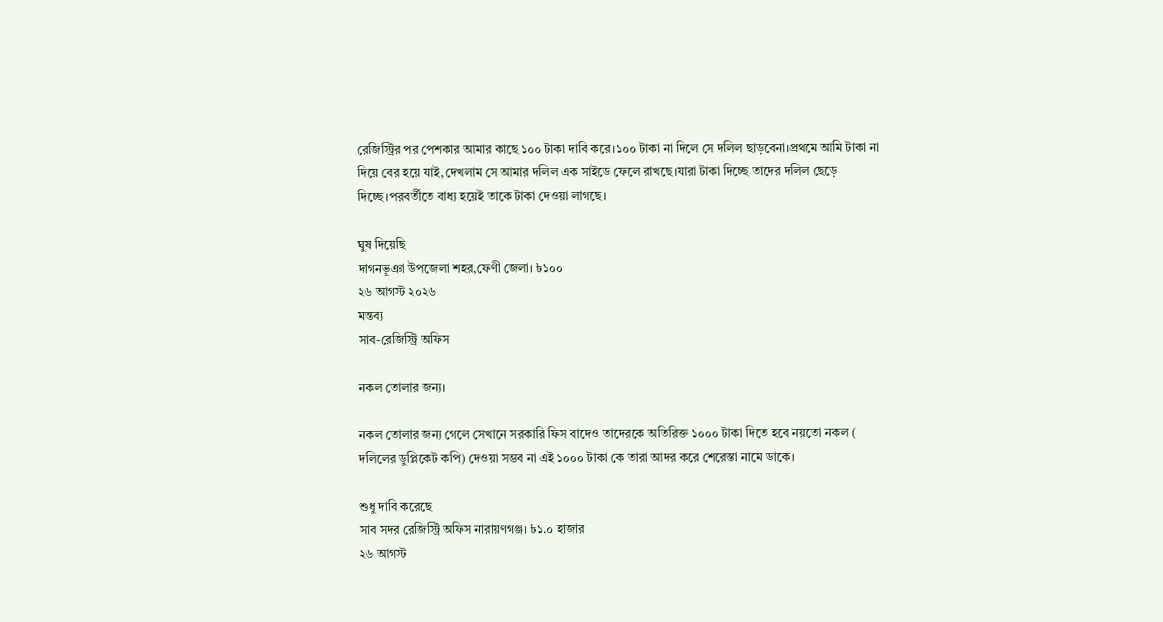রেজিস্ট্রির পর পেশকার আমার কাছে ১০০ টাকা দাবি করে।১০০ টাকা না দিলে সে দলিল ছাড়বেনা।প্রথমে আমি টাকা না দিয়ে বের হয়ে যাই,দেখলাম সে আমার দলিল এক সাইডে ফেলে রাখছে।যারা টাকা দিচ্ছে তাদের দলিল ছেড়ে দিচ্ছে।পরবর্তীতে বাধ্য হয়েই তাকে টাকা দেওয়া লাগছে।

ঘুষ দিয়েছি
দাগনভূঞা উপজেলা শহর,ফেণী জেলা। ৳১০০
২৬ আগস্ট ২০২৬
মন্তব্য
সাব-রেজিস্ট্রি অফিস

নকল তোলার জন্য।

নকল তোলার জন্য গেলে সেখানে সরকারি ফিস বাদেও তাদেরকে অতিরিক্ত ১০০০ টাকা দিতে হবে নয়তো নকল ( দলিলের ডুপ্লিকেট কপি) দেওয়া সম্ভব না এই ১০০০ টাকা কে তারা আদর করে শেরেস্তা নামে ডাকে।

শুধু দাবি করেছে
সাব সদর রেজিস্ট্রি অফিস নারায়ণগঞ্জ। ৳১.০ হাজার
২৬ আগস্ট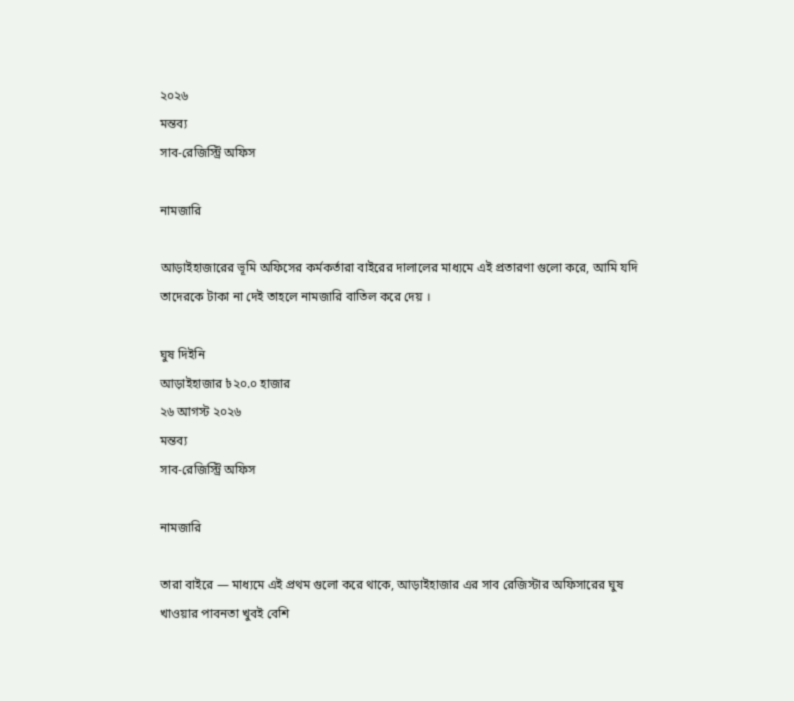২০২৬
মন্তব্য
সাব-রেজিস্ট্রি অফিস

নামজারি

আড়াইহাজারের ভূমি অফিসের কর্মকর্তারা বাইরের দালালের মাধ্যমে এই প্রতারণা গুলো করে, আমি যদি তাদেরকে টাকা না দেই তাহলে নামজারি বাতিল করে দেয় ।

ঘুষ দিইনি
আড়াইহাজার ৳২০.০ হাজার
২৬ আগস্ট ২০২৬
মন্তব্য
সাব-রেজিস্ট্রি অফিস

নামজারি

তারা বাইরে — মাধ্যমে এই প্রথম গুলো করে থাকে, আড়াইহাজার এর সাব রেজিস্টার অফিসারের ঘুষ খাওয়ার পাবনতা খুবই বেশি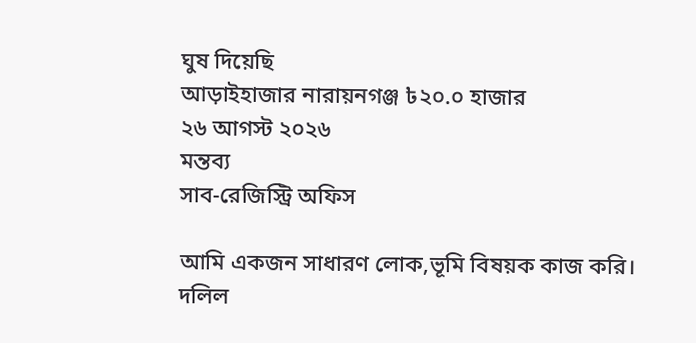ঘুষ দিয়েছি
আড়াইহাজার নারায়নগঞ্জ ৳২০.০ হাজার
২৬ আগস্ট ২০২৬
মন্তব্য
সাব-রেজিস্ট্রি অফিস

আমি একজন সাধারণ লোক,ভূমি বিষয়ক কাজ করি। দলিল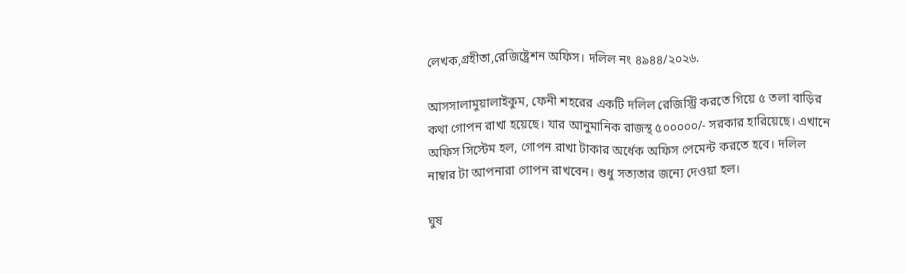লেখক,গ্রহীতা,রেজিষ্ট্রেশন অফিস। দলিল নং ৪৯৪৪/২০২৬.

আসসালামুয়ালাইকুম, ফেনী শহরের একটি দলিল রেজিস্ট্রি করতে গিয়ে ৫ তলা বাড়ির কথা গোপন রাখা হয়েছে। যার আনুমানিক রাজস্থ ৫০০০০০/- সরকার হারিয়েছে। এখানে অফিস সিস্টেম হল, গোপন রাখা টাকার অর্ধেক অফিস পেমেন্ট করতে হবে। দলিল নাম্বার টা আপনারা গোপন রাখবেন। শুধু সত্যতার জন্যে দেওয়া হল।

ঘুষ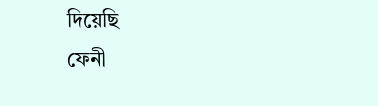দিয়েছি
ফেনী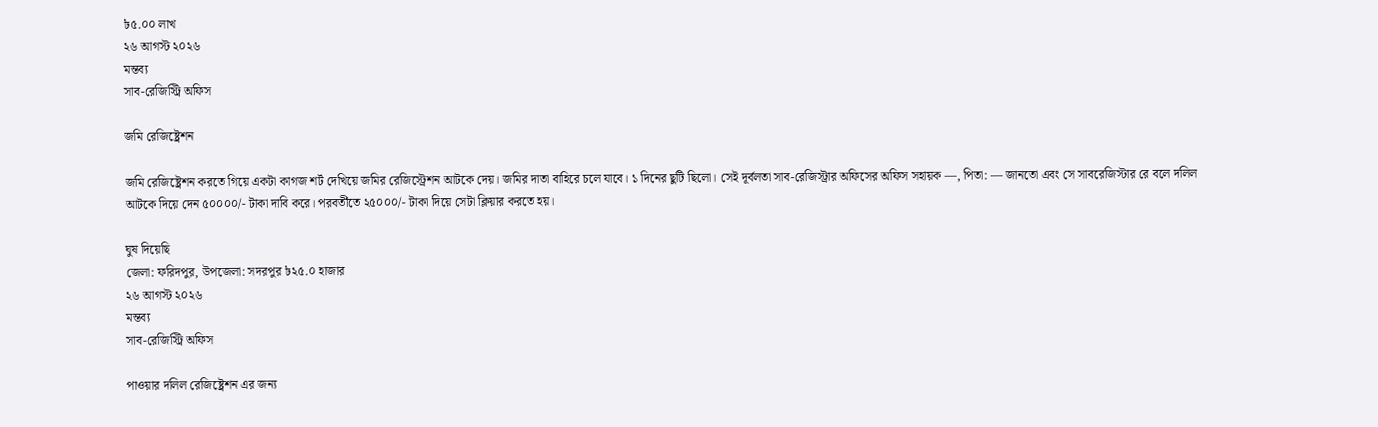৳৫.০০ লাখ
২৬ আগস্ট ২০২৬
মন্তব্য
সাব-রেজিস্ট্রি অফিস

জমি রেজিষ্ট্রেশন

জমি রেজিষ্ট্রেশন করতে গিয়ে একটা কাগজ শর্ট দেখিয়ে জমির রেজিস্ট্রেশন আটকে দেয়। জমির দাতা বাহিরে চলে যাবে। ১ দিনের ছুটি ছিলো। সেই দূর্বলতা সাব-রেজিস্ট্রার অফিসের অফিস সহায়ক —, পিতা: — জানতো এবং সে সাবরেজিস্টার রে বলে দলিল আটকে দিয়ে দেন ৫০০০০/- টাকা দাবি করে। পরবর্তীতে ২৫০০০/- টাকা দিয়ে সেটা ক্লিয়ার করতে হয়।

ঘুষ দিয়েছি
জেলা: ফরিদপুর, উপজেলা: সদরপুর ৳২৫.০ হাজার
২৬ আগস্ট ২০২৬
মন্তব্য
সাব-রেজিস্ট্রি অফিস

পাওয়ার দলিল রেজিষ্ট্রেশন এর জন্য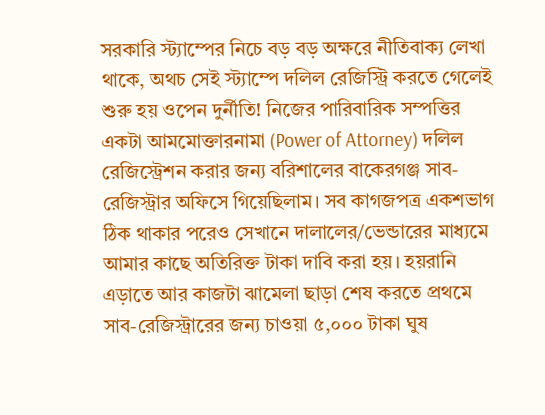সরকারি স্ট্যাম্পের নিচে বড় বড় অক্ষরে নীতিবাক্য লেখা থাকে, অথচ সেই স্ট্যাম্পে দলিল রেজিস্ট্রি করতে গেলেই শুরু হয় ওপেন দুর্নীতি! নিজের পারিবারিক সম্পত্তির একটা আমমোক্তারনামা (Power of Attorney) দলিল রেজিস্ট্রেশন করার জন্য বরিশালের বাকেরগঞ্জ সাব-রেজিস্ট্রার অফিসে গিয়েছিলাম। সব কাগজপত্র একশভাগ ঠিক থাকার পরেও সেখানে দালালের/ভেন্ডারের মাধ্যমে আমার কাছে অতিরিক্ত টাকা দাবি করা হয়। হয়রানি এড়াতে আর কাজটা ঝামেলা ছাড়া শেষ করতে প্রথমে সাব-রেজিস্ট্রারের জন্য চাওয়া ৫,০০০ টাকা ঘুষ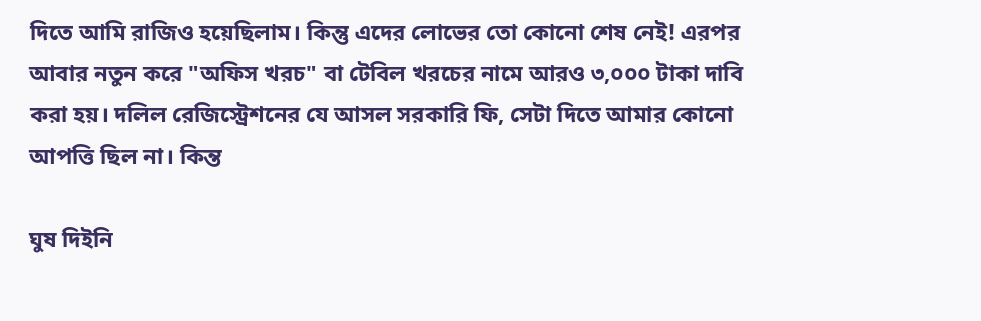দিতে আমি রাজিও হয়েছিলাম। কিন্তু এদের লোভের তো কোনো শেষ নেই! এরপর আবার নতুন করে "অফিস খরচ" বা টেবিল খরচের নামে আরও ৩,০০০ টাকা দাবি করা হয়। দলিল রেজিস্ট্রেশনের যে আসল সরকারি ফি, সেটা দিতে আমার কোনো আপত্তি ছিল না। কিন্ত

ঘুষ দিইনি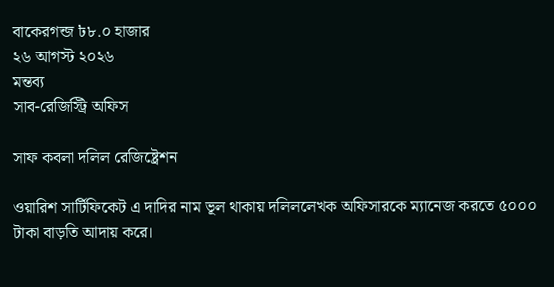বাকেরগন্জ ৳৮.০ হাজার
২৬ আগস্ট ২০২৬
মন্তব্য
সাব-রেজিস্ট্রি অফিস

সাফ কবলা দলিল রেজিষ্ট্রেশন

ওয়ারিশ সার্টিফিকেট এ দাদির নাম ভূল থাকায় দলিললেখক অফিসারকে ম্যানেজ করতে ৫০০০ টাকা বাড়তি আদায় করে।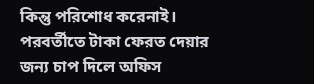কিন্তু পরিশোধ করেনাই। পরবর্তীতে টাকা ফেরত দেয়ার জন্য চাপ দিলে অফিস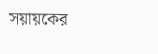সয়ায়কের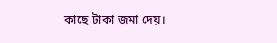কাছে টাকা জমা দেয়।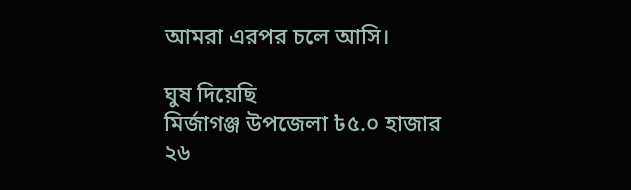আমরা এরপর চলে আসি।

ঘুষ দিয়েছি
মির্জাগঞ্জ উপজেলা ৳৫.০ হাজার
২৬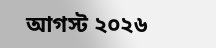আগস্ট ২০২৬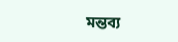মন্তব্য